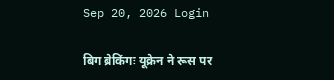Sep 20, 2026 Login

बिग ब्रेकिंगः यूक्रेन ने रूस पर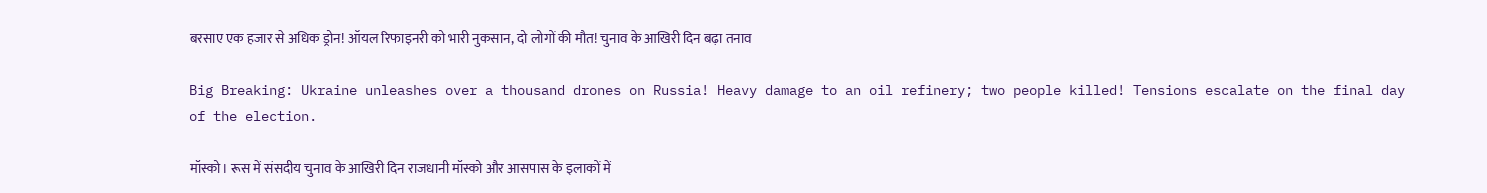बरसाए एक हजार से अधिक ड्रोन! ऑयल रिफाइनरी को भारी नुकसान, दो लोगों की मौत! चुनाव के आखिरी दिन बढ़ा तनाव

Big Breaking: Ukraine unleashes over a thousand drones on Russia! Heavy damage to an oil refinery; two people killed! Tensions escalate on the final day of the election.

मॉस्को। रूस में संसदीय चुनाव के आखिरी दिन राजधानी मॉस्को और आसपास के इलाकों में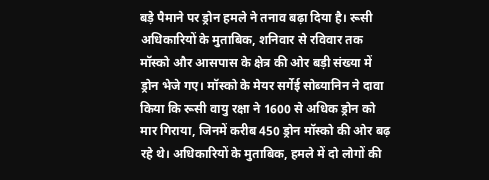बड़े पैमाने पर ड्रोन हमले ने तनाव बढ़ा दिया है। रूसी अधिकारियों के मुताबिक, शनिवार से रविवार तक मॉस्को और आसपास के क्षेत्र की ओर बड़ी संख्या में ड्रोन भेजे गए। मॉस्को के मेयर सर्गेई सोब्यानिन ने दावा किया कि रूसी वायु रक्षा ने 1600 से अधिक ड्रोन को मार गिराया, जिनमें करीब 450 ड्रोन मॉस्को की ओर बढ़ रहे थे। अधिकारियों के मुताबिक, हमले में दो लोगों की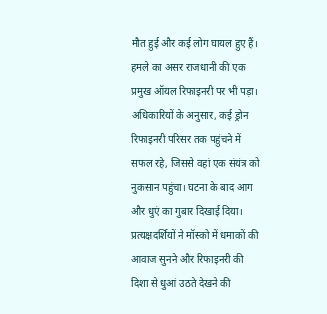मौत हुई और कई लोग घायल हुए हैं। हमले का असर राजधानी की एक प्रमुख ऑयल रिफाइनरी पर भी पड़ा। अधिकारियों के अनुसार, कई ड्रोन रिफाइनरी परिसर तक पहुंचने में सफल रहे, जिससे वहां एक संयंत्र को नुकसान पहुंचा। घटना के बाद आग और धुएं का गुबार दिखाई दिया। प्रत्यक्षदर्शियों ने मॉस्को में धमाकों की आवाज सुनने और रिफाइनरी की दिशा से धुआं उठते देखने की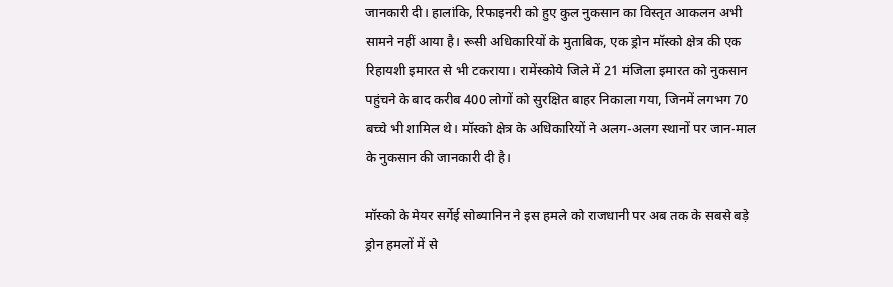जानकारी दी। हालांकि, रिफाइनरी को हुए कुल नुकसान का विस्तृत आकलन अभी सामने नहीं आया है। रूसी अधिकारियों के मुताबिक, एक ड्रोन मॉस्को क्षेत्र की एक रिहायशी इमारत से भी टकराया। रामेंस्कोये जिले में 21 मंजिला इमारत को नुकसान पहुंचने के बाद करीब 400 लोगों को सुरक्षित बाहर निकाला गया, जिनमें लगभग 70 बच्चे भी शामिल थे। मॉस्को क्षेत्र के अधिकारियों ने अलग-अलग स्थानों पर जान-माल के नुकसान की जानकारी दी है।

मॉस्को के मेयर सर्गेई सोब्यानिन ने इस हमले को राजधानी पर अब तक के सबसे बड़े ड्रोन हमलों में से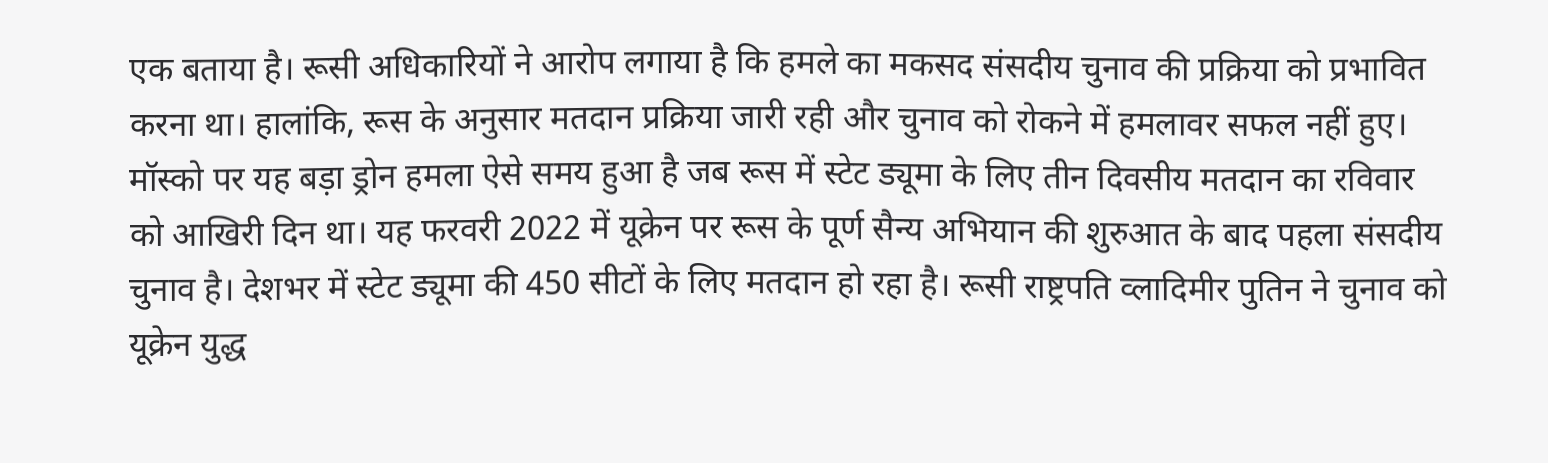एक बताया है। रूसी अधिकारियों ने आरोप लगाया है कि हमले का मकसद संसदीय चुनाव की प्रक्रिया को प्रभावित करना था। हालांकि, रूस के अनुसार मतदान प्रक्रिया जारी रही और चुनाव को रोकने में हमलावर सफल नहीं हुए। मॉस्को पर यह बड़ा ड्रोन हमला ऐसे समय हुआ है जब रूस में स्टेट ड्यूमा के लिए तीन दिवसीय मतदान का रविवार को आखिरी दिन था। यह फरवरी 2022 में यूक्रेन पर रूस के पूर्ण सैन्य अभियान की शुरुआत के बाद पहला संसदीय चुनाव है। देशभर में स्टेट ड्यूमा की 450 सीटों के लिए मतदान हो रहा है। रूसी राष्ट्रपति व्लादिमीर पुतिन ने चुनाव को यूक्रेन युद्ध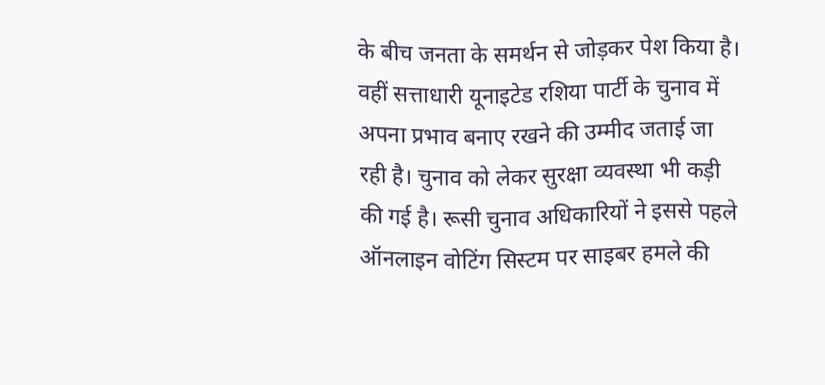के बीच जनता के समर्थन से जोड़कर पेश किया है। वहीं सत्ताधारी यूनाइटेड रशिया पार्टी के चुनाव में अपना प्रभाव बनाए रखने की उम्मीद जताई जा रही है। चुनाव को लेकर सुरक्षा व्यवस्था भी कड़ी की गई है। रूसी चुनाव अधिकारियों ने इससे पहले ऑनलाइन वोटिंग सिस्टम पर साइबर हमले की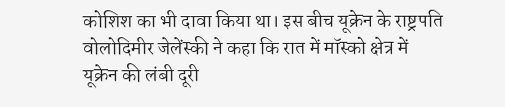कोशिश का भी दावा किया था। इस बीच यूक्रेन के राष्ट्रपति वोलोदिमीर जेलेंस्की ने कहा कि रात में मॉस्को क्षेत्र में यूक्रेन की लंबी दूरी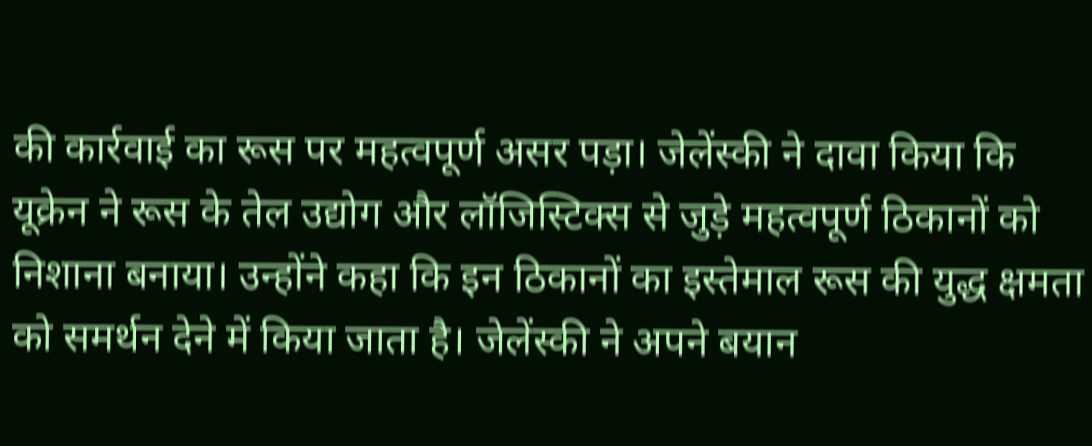की कार्रवाई का रूस पर महत्वपूर्ण असर पड़ा। जेलेंस्की ने दावा किया कि यूक्रेन ने रूस के तेल उद्योग और लॉजिस्टिक्स से जुड़े महत्वपूर्ण ठिकानों को निशाना बनाया। उन्होंने कहा कि इन ठिकानों का इस्तेमाल रूस की युद्ध क्षमता को समर्थन देने में किया जाता है। जेलेंस्की ने अपने बयान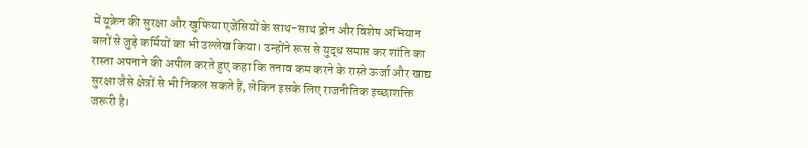में यूक्रेन की सुरक्षा और खुफिया एजेंसियों के साथ-साथ ड्रोन और विशेष अभियान बलों से जुड़े कर्मियों का भी उल्लेख किया। उन्होंने रूस से युद्ध समाप्त कर शांति का रास्ता अपनाने की अपील करते हुए कहा कि तनाव कम करने के रास्ते ऊर्जा और खाद्य सुरक्षा जैसे क्षेत्रों से भी निकल सकते हैं, लेकिन इसके लिए राजनीतिक इच्छाशक्ति जरूरी है।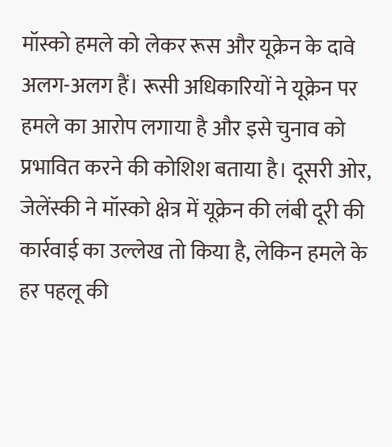मॉस्को हमले को लेकर रूस और यूक्रेन के दावे अलग-अलग हैं। रूसी अधिकारियों ने यूक्रेन पर हमले का आरोप लगाया है और इसे चुनाव को प्रभावित करने की कोशिश बताया है। दूसरी ओर, जेलेंस्की ने मॉस्को क्षेत्र में यूक्रेन की लंबी दूरी की कार्रवाई का उल्लेख तो किया है, लेकिन हमले के हर पहलू की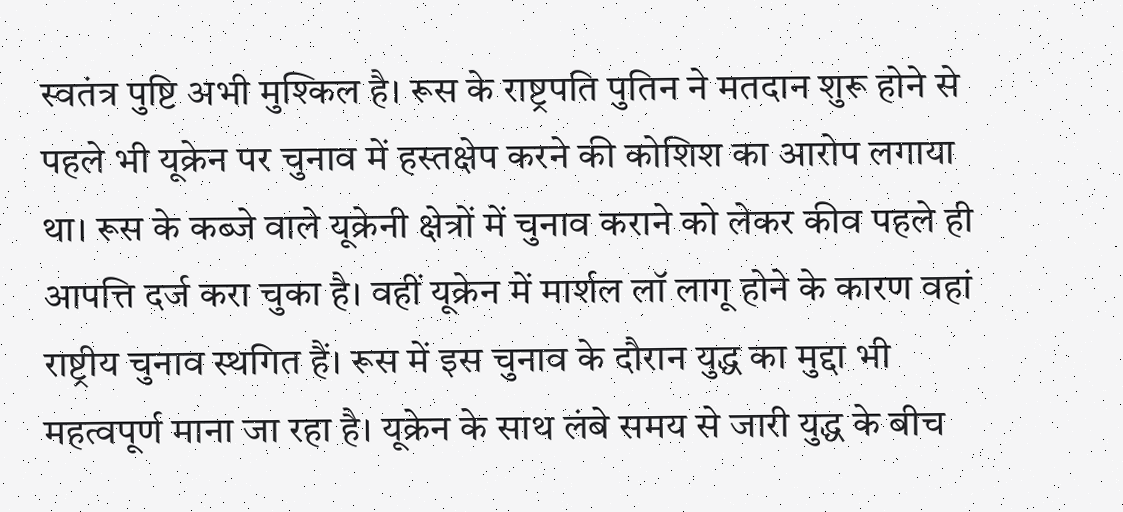स्वतंत्र पुष्टि अभी मुश्किल है। रूस के राष्ट्रपति पुतिन ने मतदान शुरू होने से पहले भी यूक्रेन पर चुनाव में हस्तक्षेप करने की कोशिश का आरोप लगाया था। रूस के कब्जे वाले यूक्रेनी क्षेत्रों में चुनाव कराने को लेकर कीव पहले ही आपत्ति दर्ज करा चुका है। वहीं यूक्रेन में मार्शल लॉ लागू होने के कारण वहां राष्ट्रीय चुनाव स्थगित हैं। रूस में इस चुनाव के दौरान युद्ध का मुद्दा भी महत्वपूर्ण माना जा रहा है। यूक्रेन के साथ लंबे समय से जारी युद्ध के बीच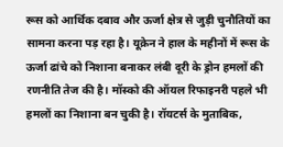रूस को आर्थिक दबाव और ऊर्जा क्षेत्र से जुड़ी चुनौतियों का सामना करना पड़ रहा है। यूक्रेन ने हाल के महीनों में रूस के ऊर्जा ढांचे को निशाना बनाकर लंबी दूरी के ड्रोन हमलों की रणनीति तेज की है। मॉस्को की ऑयल रिफाइनरी पहले भी हमलों का निशाना बन चुकी है। रॉयटर्स के मुताबिक,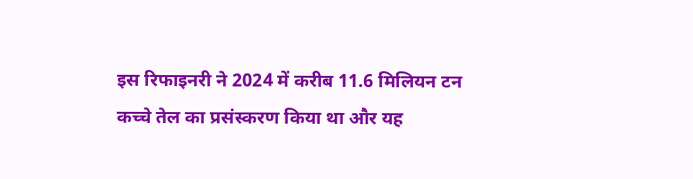इस रिफाइनरी ने 2024 में करीब 11.6 मिलियन टन कच्चे तेल का प्रसंस्करण किया था और यह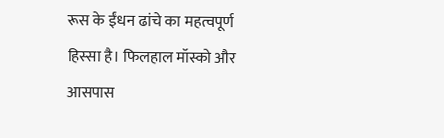रूस के ईंधन ढांचे का महत्वपूर्ण हिस्सा है। फिलहाल मॉस्को और आसपास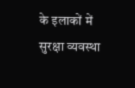के इलाकों में सुरक्षा व्यवस्था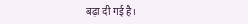बढ़ा दी गई है।